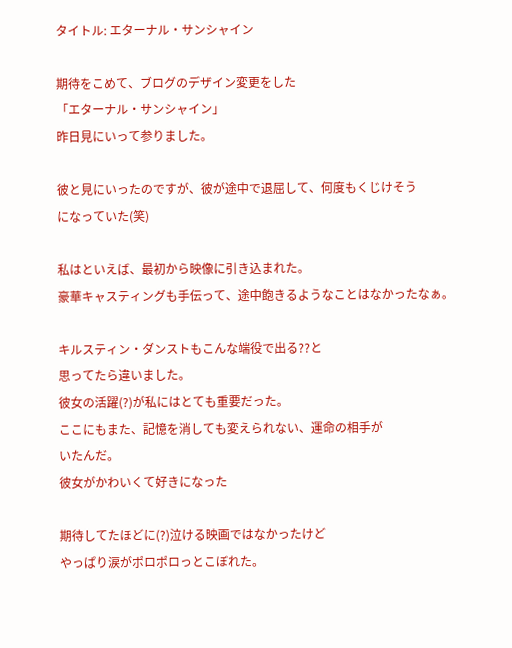タイトル: エターナル・サンシャイン

期待をこめて、ブログのデザイン変更をした
「エターナル・サンシャイン」
昨日見にいって参りました。

彼と見にいったのですが、彼が途中で退屈して、何度もくじけそう
になっていた(笑)

私はといえば、最初から映像に引き込まれた。
豪華キャスティングも手伝って、途中飽きるようなことはなかったなぁ。

キルスティン・ダンストもこんな端役で出る??と
思ってたら違いました。
彼女の活躍(?)が私にはとても重要だった。
ここにもまた、記憶を消しても変えられない、運命の相手が
いたんだ。
彼女がかわいくて好きになった

期待してたほどに(?)泣ける映画ではなかったけど
やっぱり涙がポロポロっとこぼれた。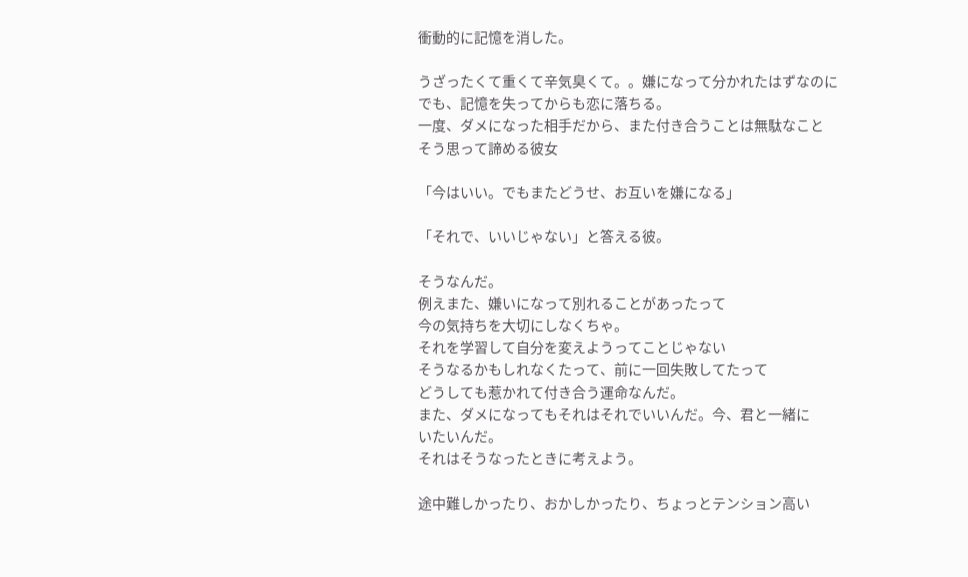衝動的に記憶を消した。

うざったくて重くて辛気臭くて。。嫌になって分かれたはずなのに
でも、記憶を失ってからも恋に落ちる。
一度、ダメになった相手だから、また付き合うことは無駄なこと
そう思って諦める彼女

「今はいい。でもまたどうせ、お互いを嫌になる」

「それで、いいじゃない」と答える彼。

そうなんだ。
例えまた、嫌いになって別れることがあったって
今の気持ちを大切にしなくちゃ。
それを学習して自分を変えようってことじゃない
そうなるかもしれなくたって、前に一回失敗してたって
どうしても惹かれて付き合う運命なんだ。
また、ダメになってもそれはそれでいいんだ。今、君と一緒に
いたいんだ。
それはそうなったときに考えよう。

途中難しかったり、おかしかったり、ちょっとテンション高い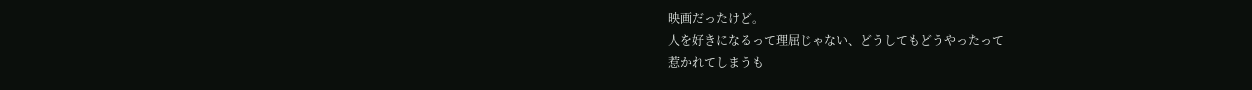映画だったけど。
人を好きになるって理屈じゃない、どうしてもどうやったって
惹かれてしまうも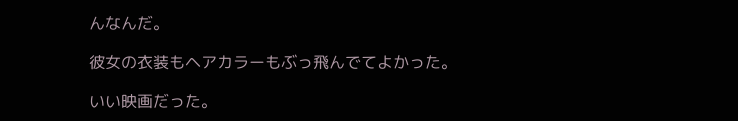んなんだ。

彼女の衣装もヘアカラーもぶっ飛んでてよかった。

いい映画だった。